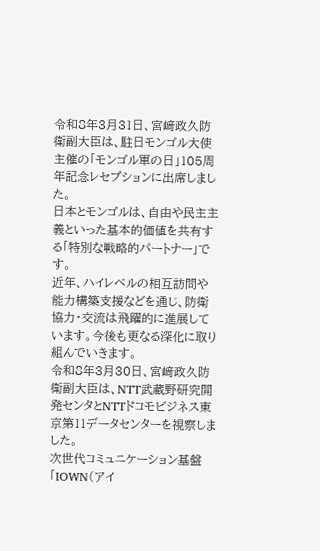令和8年3月31日、宮﨑政久防衛副大臣は、駐日モンゴル大使主催の「モンゴル軍の日」105周年記念レセプションに出席しました。
日本とモンゴルは、自由や民主主義といった基本的価値を共有する「特別な戦略的パートナー」です。
近年、ハイレベルの相互訪問や能力構築支援などを通じ、防衛協力・交流は飛躍的に進展しています。今後も更なる深化に取り組んでいきます。
令和8年3月30日、宮﨑政久防衛副大臣は、NTT武蔵野研究開発センタとNTTドコモビジネス東京第11データセンターを視察しました。
次世代コミュニケーション基盤「IOWN(アイ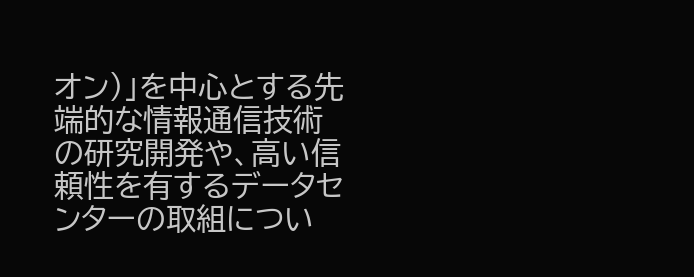オン)」を中心とする先端的な情報通信技術の研究開発や、高い信頼性を有するデータセンターの取組につい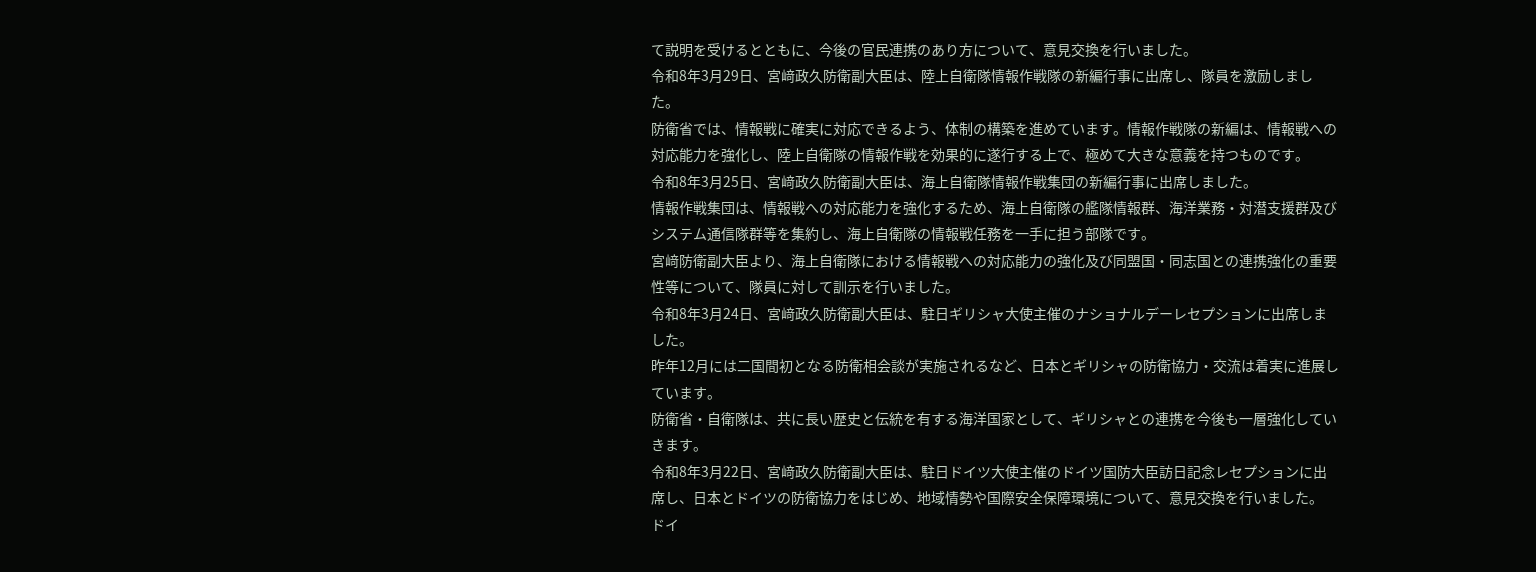て説明を受けるとともに、今後の官民連携のあり方について、意見交換を行いました。
令和8年3月29日、宮﨑政久防衛副大臣は、陸上自衛隊情報作戦隊の新編行事に出席し、隊員を激励しました。
防衛省では、情報戦に確実に対応できるよう、体制の構築を進めています。情報作戦隊の新編は、情報戦への対応能力を強化し、陸上自衛隊の情報作戦を効果的に遂行する上で、極めて大きな意義を持つものです。
令和8年3月25日、宮﨑政久防衛副大臣は、海上自衛隊情報作戦集団の新編行事に出席しました。
情報作戦集団は、情報戦への対応能力を強化するため、海上自衛隊の艦隊情報群、海洋業務・対潜支援群及びシステム通信隊群等を集約し、海上自衛隊の情報戦任務を一手に担う部隊です。
宮﨑防衛副大臣より、海上自衛隊における情報戦への対応能力の強化及び同盟国・同志国との連携強化の重要性等について、隊員に対して訓示を行いました。
令和8年3月24日、宮﨑政久防衛副大臣は、駐日ギリシャ大使主催のナショナルデーレセプションに出席しました。
昨年12月には二国間初となる防衛相会談が実施されるなど、日本とギリシャの防衛協力・交流は着実に進展しています。
防衛省・自衛隊は、共に長い歴史と伝統を有する海洋国家として、ギリシャとの連携を今後も一層強化していきます。
令和8年3月22日、宮﨑政久防衛副大臣は、駐日ドイツ大使主催のドイツ国防大臣訪日記念レセプションに出席し、日本とドイツの防衛協力をはじめ、地域情勢や国際安全保障環境について、意見交換を行いました。
ドイ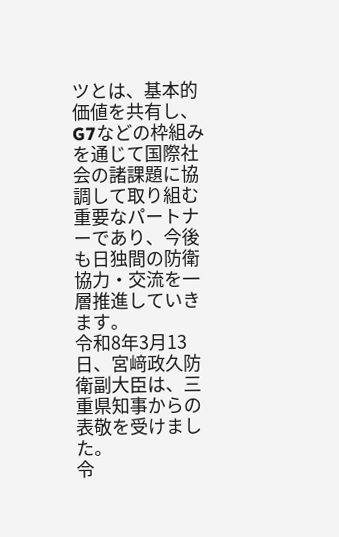ツとは、基本的価値を共有し、G7などの枠組みを通じて国際社会の諸課題に協調して取り組む重要なパートナーであり、今後も日独間の防衛協力・交流を一層推進していきます。
令和8年3月13日、宮﨑政久防衛副大臣は、三重県知事からの表敬を受けました。
令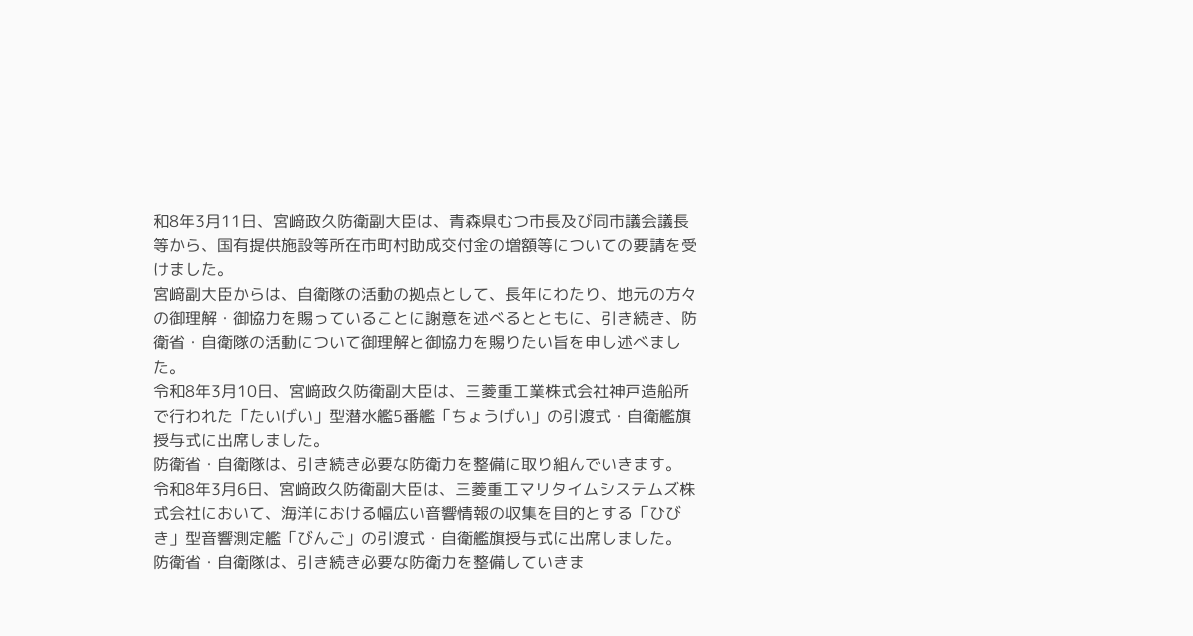和8年3月11日、宮﨑政久防衛副大臣は、青森県むつ市長及び同市議会議長等から、国有提供施設等所在市町村助成交付金の増額等についての要請を受けました。
宮﨑副大臣からは、自衛隊の活動の拠点として、長年にわたり、地元の方々の御理解・御協力を賜っていることに謝意を述べるとともに、引き続き、防衛省・自衛隊の活動について御理解と御協力を賜りたい旨を申し述べました。
令和8年3月10日、宮﨑政久防衛副大臣は、三菱重工業株式会社神戸造船所で行われた「たいげい」型潜水艦5番艦「ちょうげい」の引渡式・自衛艦旗授与式に出席しました。
防衛省・自衛隊は、引き続き必要な防衛力を整備に取り組んでいきます。
令和8年3月6日、宮﨑政久防衛副大臣は、三菱重工マリタイムシステムズ株式会社において、海洋における幅広い音響情報の収集を目的とする「ひびき」型音響測定艦「びんご」の引渡式・自衛艦旗授与式に出席しました。
防衛省・自衛隊は、引き続き必要な防衛力を整備していきま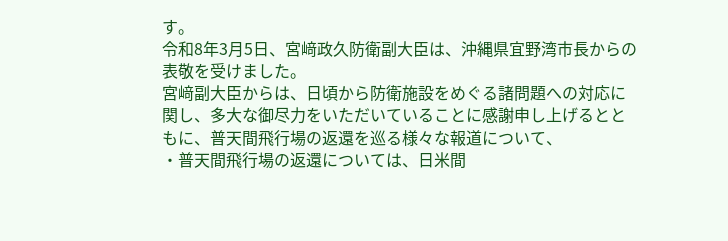す。
令和8年3月5日、宮﨑政久防衛副大臣は、沖縄県宜野湾市長からの表敬を受けました。
宮﨑副大臣からは、日頃から防衛施設をめぐる諸問題への対応に関し、多大な御尽力をいただいていることに感謝申し上げるとともに、普天間飛行場の返還を巡る様々な報道について、
・普天間飛行場の返還については、日米間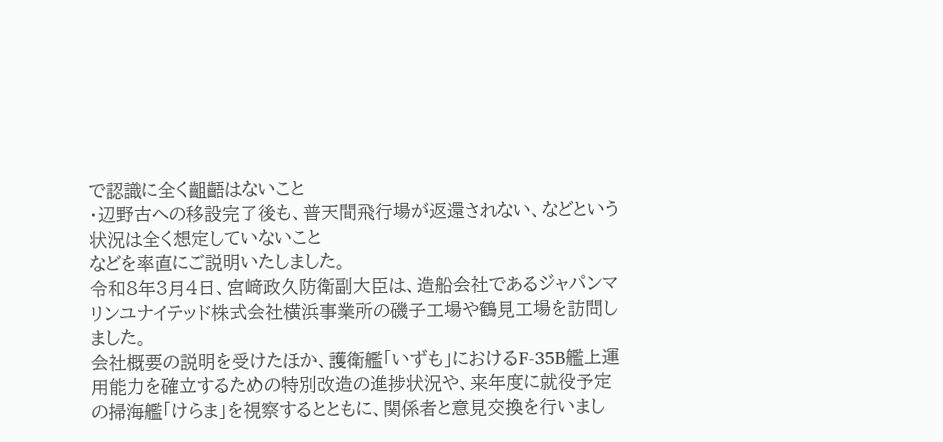で認識に全く齟齬はないこと
・辺野古への移設完了後も、普天間飛行場が返還されない、などという状況は全く想定していないこと
などを率直にご説明いたしました。
令和8年3月4日、宮﨑政久防衛副大臣は、造船会社であるジャパンマリンユナイテッド株式会社横浜事業所の磯子工場や鶴見工場を訪問しました。
会社概要の説明を受けたほか、護衛艦「いずも」におけるF-35B艦上運用能力を確立するための特別改造の進捗状況や、来年度に就役予定の掃海艦「けらま」を視察するとともに、関係者と意見交換を行いまし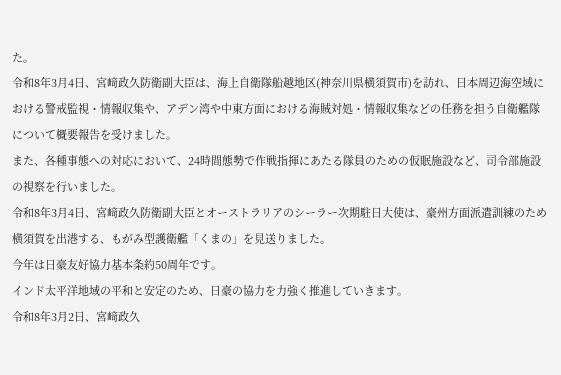た。
令和8年3月4日、宮﨑政久防衛副大臣は、海上自衛隊船越地区(神奈川県横須賀市)を訪れ、日本周辺海空域における警戒監視・情報収集や、アデン湾や中東方面における海賊対処・情報収集などの任務を担う自衛艦隊について概要報告を受けました。
また、各種事態への対応において、24時間態勢で作戦指揮にあたる隊員のための仮眠施設など、司令部施設の視察を行いました。
令和8年3月4日、宮﨑政久防衛副大臣とオーストラリアのシーラー次期駐日大使は、豪州方面派遣訓練のため横須賀を出港する、もがみ型護衛艦「くまの」を見送りました。
今年は日豪友好協力基本条約50周年です。
インド太平洋地域の平和と安定のため、日豪の協力を力強く推進していきます。
令和8年3月2日、宮﨑政久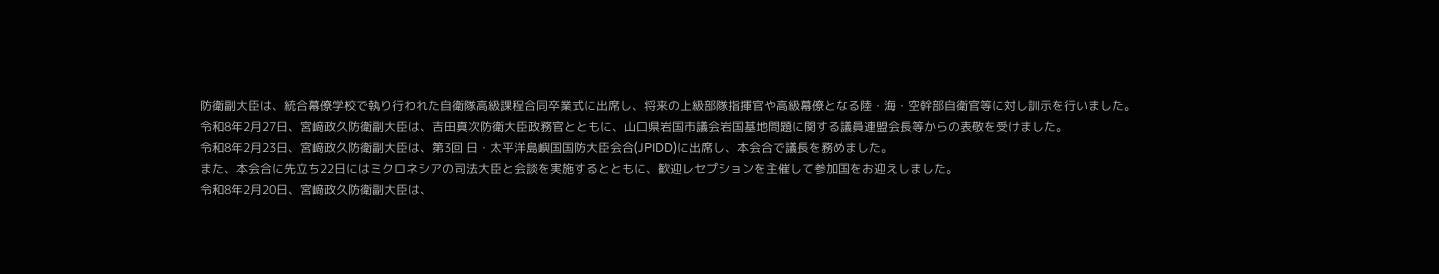防衛副大臣は、統合幕僚学校で執り行われた自衛隊高級課程合同卒業式に出席し、将来の上級部隊指揮官や高級幕僚となる陸・海・空幹部自衛官等に対し訓示を行いました。
令和8年2月27日、宮﨑政久防衛副大臣は、吉田真次防衛大臣政務官とともに、山口県岩国市議会岩国基地問題に関する議員連盟会長等からの表敬を受けました。
令和8年2月23日、宮﨑政久防衛副大臣は、第3回 日・太平洋島嶼国国防大臣会合(JPIDD)に出席し、本会合で議長を務めました。
また、本会合に先立ち22日にはミクロネシアの司法大臣と会談を実施するとともに、歓迎レセプションを主催して参加国をお迎えしました。
令和8年2月20日、宮﨑政久防衛副大臣は、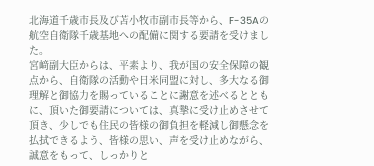北海道千歳市長及び苫小牧市副市長等から、F-35Aの航空自衛隊千歳基地への配備に関する要請を受けました。
宮﨑副大臣からは、平素より、我が国の安全保障の観点から、自衛隊の活動や日米同盟に対し、多大なる御理解と御協力を賜っていることに謝意を述べるとともに、頂いた御要請については、真摯に受け止めさせて頂き、少しでも住民の皆様の御負担を軽減し御懸念を払拭できるよう、皆様の思い、声を受け止めながら、誠意をもって、しっかりと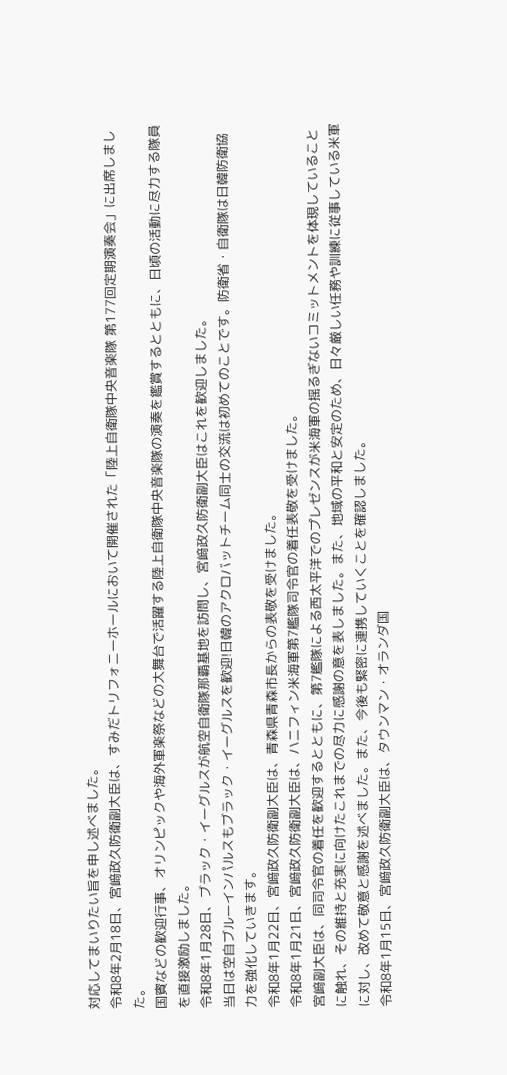対応してまいりたい旨を申し述べました。
令和8年2月18日、宮﨑政久防衛副大臣は、すみだトリフォニーホールにおいて開催された「陸上自衛隊中央音楽隊 第177回定期演奏会」に出席しました。
国賓などの歓迎行事、オリンピックや海外軍楽祭などの大舞台で活躍する陸上自衛隊中央音楽隊の演奏を鑑賞するとともに、日頃の活動に尽力する隊員を直接激励しました。
令和8年1月28日、ブラック・イーグルスが航空自衛隊那覇基地を訪問し、宮﨑政久防衛副大臣はこれを歓迎しました。
当日は空自ブルーインパルスもブラック・イーグルスを歓迎!日韓のアクロバットチーム同士の交流は初めてのことです。防衛省・自衛隊は日韓防衛協力を強化していきます。
令和8年1月22日、宮﨑政久防衛副大臣は、青森県青森市長からの表敬を受けました。
令和8年1月21日、宮﨑政久防衛副大臣は、ハニフィン米海軍第7艦隊司令官の着任表敬を受けました。
宮﨑副大臣は、同司令官の着任を歓迎するとともに、第7艦隊による西太平洋でのプレゼンスが米海軍の揺るぎないコミットメントを体現していることに触れ、その維持と充実に向けたこれまでの尽力に感謝の意を表しました。また、地域の平和と安定のため、日々厳しい任務や訓練に従事している米軍に対し、改めて敬意と感謝を述べました。また、今後も緊密に連携していくことを確認しました。
令和8年1月15日、宮﨑政久防衛副大臣は、タウンマン・オランダ国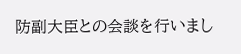防副大臣との会談を行いまし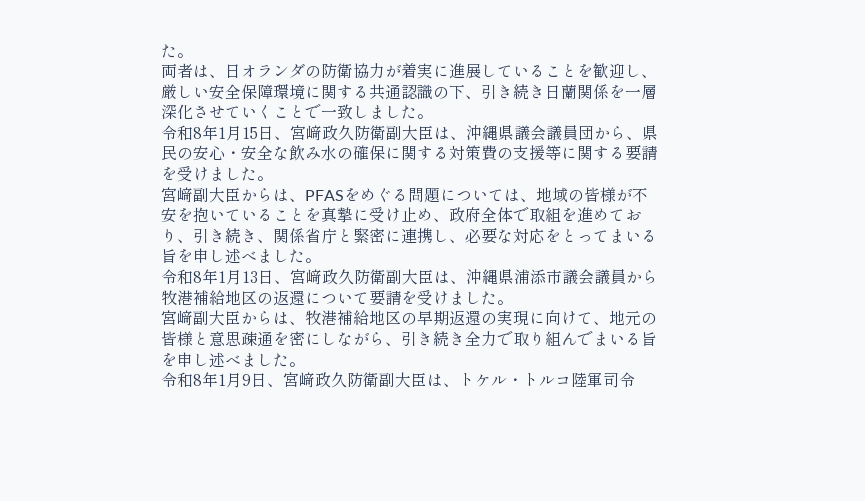た。
両者は、日オランダの防衛協力が着実に進展していることを歓迎し、厳しい安全保障環境に関する共通認識の下、引き続き日蘭関係を一層深化させていくことで一致しました。
令和8年1月15日、宮﨑政久防衛副大臣は、沖縄県議会議員団から、県民の安心・安全な飲み水の確保に関する対策費の支援等に関する要請を受けました。
宮﨑副大臣からは、PFASをめぐる問題については、地域の皆様が不安を抱いていることを真摯に受け止め、政府全体で取組を進めており、引き続き、関係省庁と緊密に連携し、必要な対応をとってまいる旨を申し述べました。
令和8年1月13日、宮﨑政久防衛副大臣は、沖縄県浦添市議会議員から牧港補給地区の返還について要請を受けました。
宮﨑副大臣からは、牧港補給地区の早期返還の実現に向けて、地元の皆様と意思疎通を密にしながら、引き続き全力で取り組んでまいる旨を申し述べました。
令和8年1月9日、宮﨑政久防衛副大臣は、トケル・トルコ陸軍司令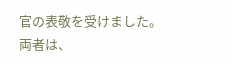官の表敬を受けました。
両者は、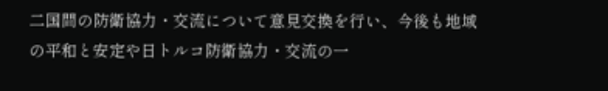二国間の防衛協力・交流について意見交換を行い、今後も地域の平和と安定や日トルコ防衛協力・交流の一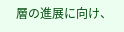層の進展に向け、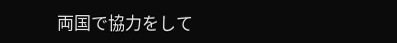両国で協力をして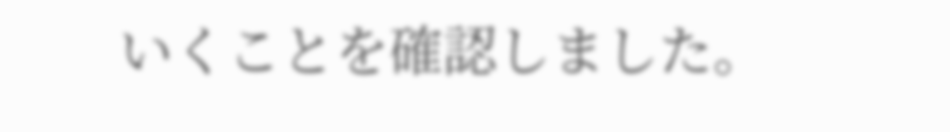いくことを確認しました。